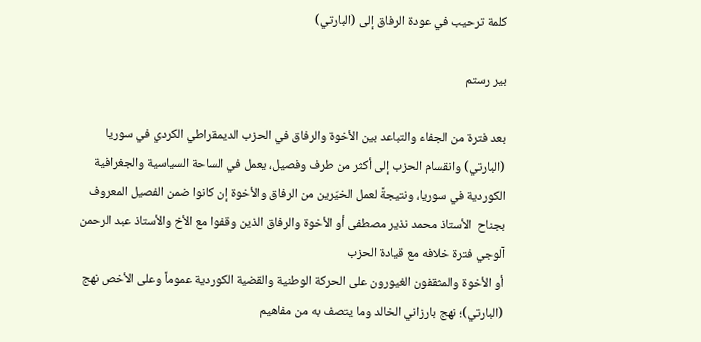كلمة ترحيب في عودة الرفاق إلى (البارتي)

بير رستم

بعد فترة من الجفاء والتباعد بين الأخوة والرفاق في الحزب الديمقراطي الكردي في سوريا (البارتي) وانقسام الحزب إلى أكثر من طرف وفصيل، يعمل في الساحة السياسية والجغرافية الكوردية في سوريا، ونتيجةً لعمل الخيّرين من الرفاق والأخوة إن كانوا ضمن الفصيل المعروف بجناح  الأستاذ محمد نذير مصطفى أو الأخوة والرفاق الذين وقفوا مع الأخ والأستاذ عبد الرحمن آلوجي فترة خلافه مع قيادة الحزب
أو الأخوة والمثقفون الغيورون على الحركة الوطنية والقضية الكوردية عموماً وعلى الأخص نهج (البارتي)؛ نهج بارزاني الخالد وما يتصف به من مفاهيم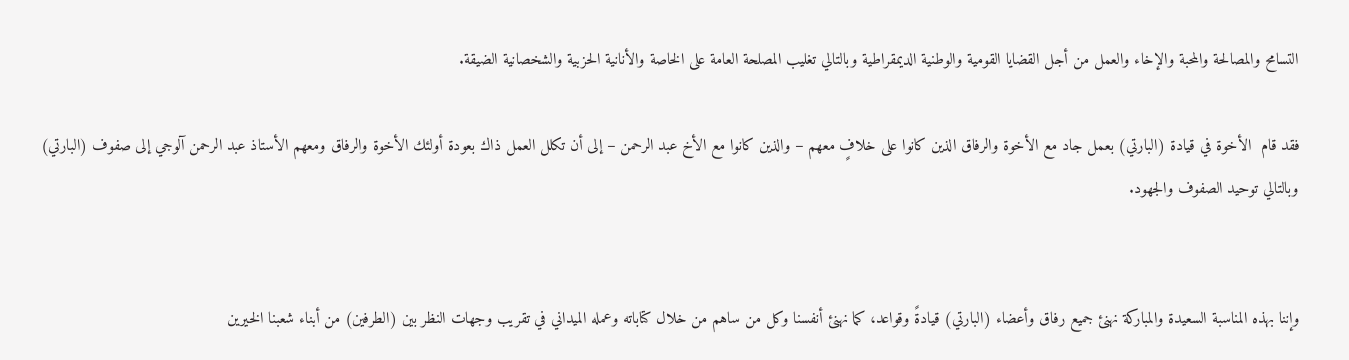التسامح والمصالحة والمحبة والإخاء والعمل من أجل القضايا القومية والوطنية الديمقراطية وبالتالي تغليب المصلحة العامة على الخاصة والأنانية الحزبية والشخصانية الضيقة.

فقد قام  الأخوة في قيادة (البارتي) بعمل جاد مع الأخوة والرفاق الذين كانوا على خلافٍ معهم – والذين كانوا مع الأخ عبد الرحمن – إلى أن تكلل العمل ذاك بعودة أولئك الأخوة والرفاق ومعهم الأستاذ عبد الرحمن آلوجي إلى صفوف (البارتي) وبالتالي توحيد الصفوف والجهود.


وإننا بهذه المناسبة السعيدة والمباركة نهنئ جميع رفاق وأعضاء (البارتي) قيادةً وقواعد، كما نهنئ أنفسنا وكل من ساهم من خلال كتاباته وعمله الميداني في تقريب وجهات النظر بين (الطرفين) من أبناء شعبنا الخيرين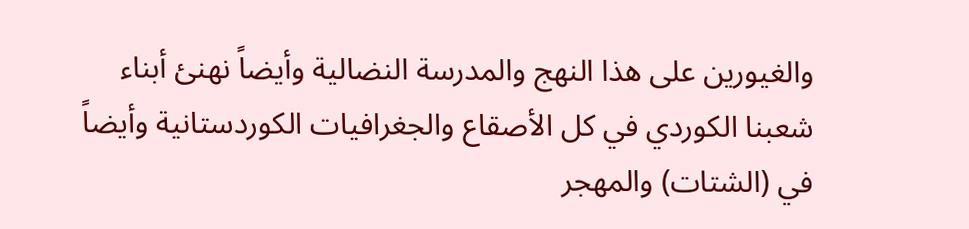والغيورين على هذا النهج والمدرسة النضالية وأيضاً نهنئ أبناء شعبنا الكوردي في كل الأصقاع والجغرافيات الكوردستانية وأيضاً في (الشتات) والمهجر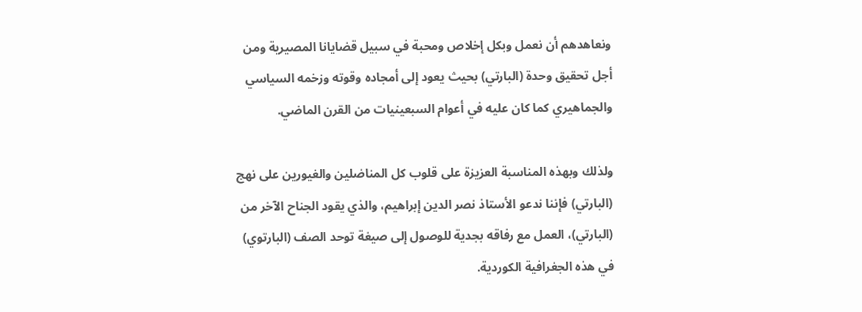ونعاهدهم أن نعمل وبكل إخلاص ومحبة في سبيل قضايانا المصيرية ومن أجل تحقيق وحدة (البارتي) بحيث يعود إلى أمجاده وقوته وزخمه السياسي والجماهيري كما كان عليه في أعوام السبعينيات من القرن الماضي.

ولذلك وبهذه المناسبة العزيزة على قلوب كل المناضلين والغيورين على نهج (البارتي) فإننا ندعو الأستاذ نصر الدين إبراهيم، والذي يقود الجناح الآخر من (البارتي)، العمل مع رفاقه بجدية للوصول إلى صيغة توحد الصف (البارتوي) في هذه الجغرافية الكوردية.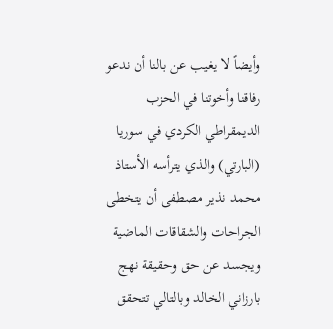وأيضاً لا يغيب عن بالنا أن ندعو رفاقنا وأخوتنا في الحزب الديمقراطي الكردي في سوريا (البارتي) والذي يترأسه الأستاذ محمد نذير مصطفى أن يتخطى الجراحات والشقاقات الماضية ويجسد عن حق وحقيقة نهج بارزاني الخالد وبالتالي تتحقق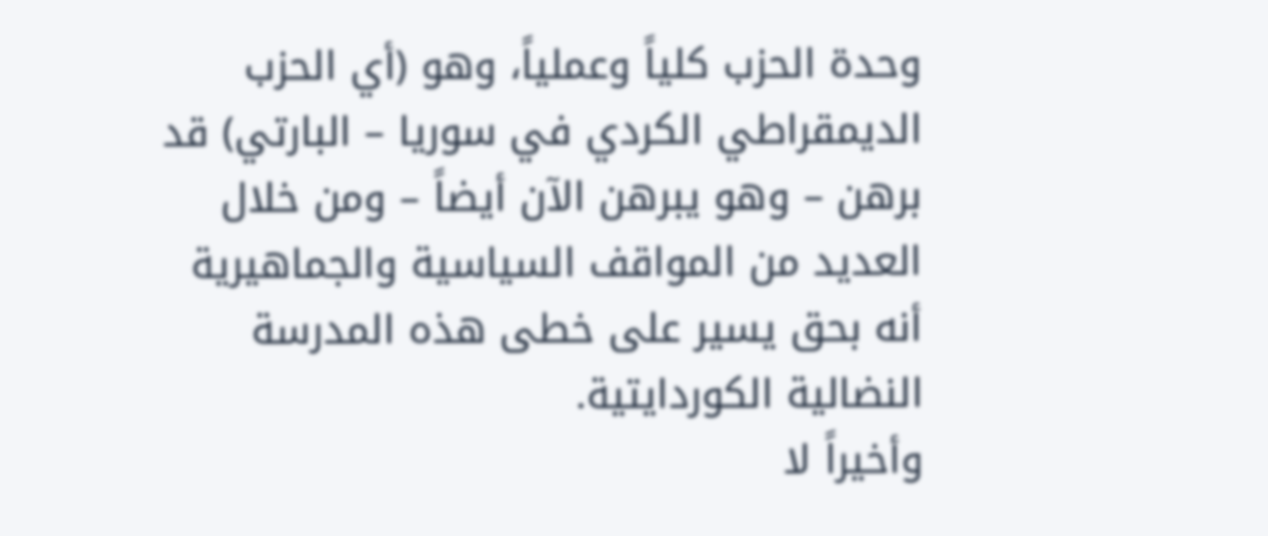وحدة الحزب كلياً وعملياً، وهو (أي الحزب الديمقراطي الكردي في سوريا – البارتي) قد برهن – وهو يبرهن الآن أيضاً – ومن خلال العديد من المواقف السياسية والجماهيرية أنه بحق يسير على خطى هذه المدرسة النضالية الكوردايتية.
وأخيراً لا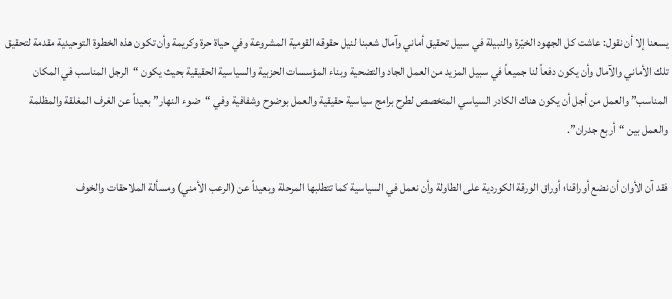يسعنا إلا أن نقول: عاشت كل الجهود الخيّرة والنبيلة في سبيل تحقيق أماني وآمال شعبنا لنيل حقوقه القومية المشروعة وفي حياة حرة وكريمة وأن تكون هذه الخطوة التوحيدية مقدمة لتحقيق تلك الأماني والآمال وأن يكون دفعاً لنا جميعاً في سبيل المزيد من العمل الجاد والتضحية وبناء المؤسسات الحزبية والسياسية الحقيقية بحيث يكون “الرجل المناسب في المكان المناسب” والعمل من أجل أن يكون هناك الكادر السياسي المتخصص لطرح برامج سياسية حقيقية والعمل بوضوح وشفافية وفي “ضوء النهار” بعيداً عن الغرف المغلقة والمظلمة والعمل بين “أربع جدران”.

فقد آن الأوان أن نضع أوراقنا؛ أوراق الورقة الكوردية على الطاولة وأن نعمل في السياسية كما تتطلبها المرحلة وبعيداً عن (الرعب الأمني) ومسألة الملاحقات والخوف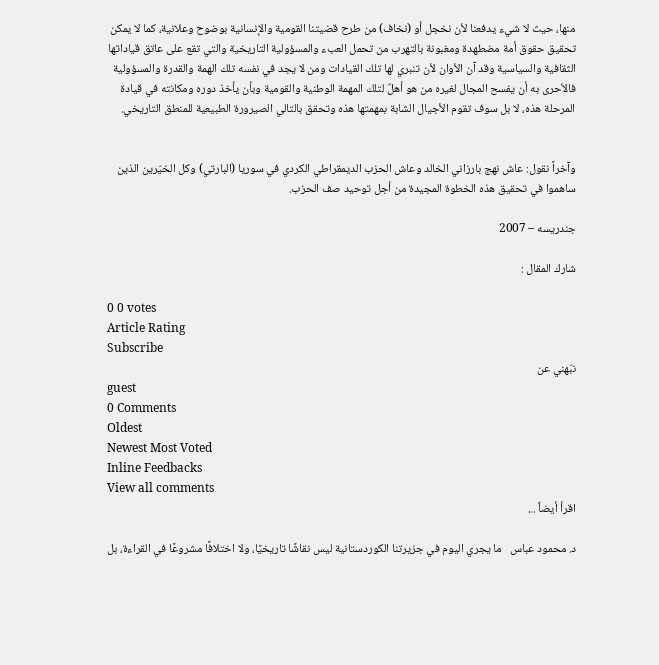منها، حيث لا شيء يدفعنا لأن نخجل أو (نخاف) من طرح قضيتنا القومية والإنسانية بوضوح وعلانية، كما لا يمكن تحقيق حقوق أمة مضطهدة ومغبونة بالتهرب من تحمل العبء والمسؤولية التاريخية والتي تقع على عاتق قياداتها الثقافية والسياسية وقد آن الأوان لأن تنبري لها تلك القيادات ومن لا يجد في نفسه تلك الهمة والقدرة والمسؤولية فالأحرى به أن يفسح المجال لغيره من هو أهلٌ لتلك المهمة الوطنية والقومية وبأن يأخذ دوره ومكانته في قيادة المرحلة هذه، لا بل سوف تقوم الأجيال الشابة بمهمتها هذه وتحقق بالتالي الصيرورة الطبيعية للمنطق التاريخي.


وآخراً نقول: عاش نهج بارزاني الخالد وعاش الحزب الديمقراطي الكردي في سوريا (البارتي) وكل الخيّرين الذين ساهموا في تحقيق هذه الخطوة المجيدة من أجل توحيد صف الحزب.

جندريسه – 2007

شارك المقال :

0 0 votes
Article Rating
Subscribe
نبّهني عن
guest
0 Comments
Oldest
Newest Most Voted
Inline Feedbacks
View all comments
اقرأ أيضاً ...

د. محمود عباس   ما يجري اليوم في جزيرتنا الكوردستانية ليس نقاشًا تاريخيًا، ولا اختلافًا مشروعًا في القراءة، بل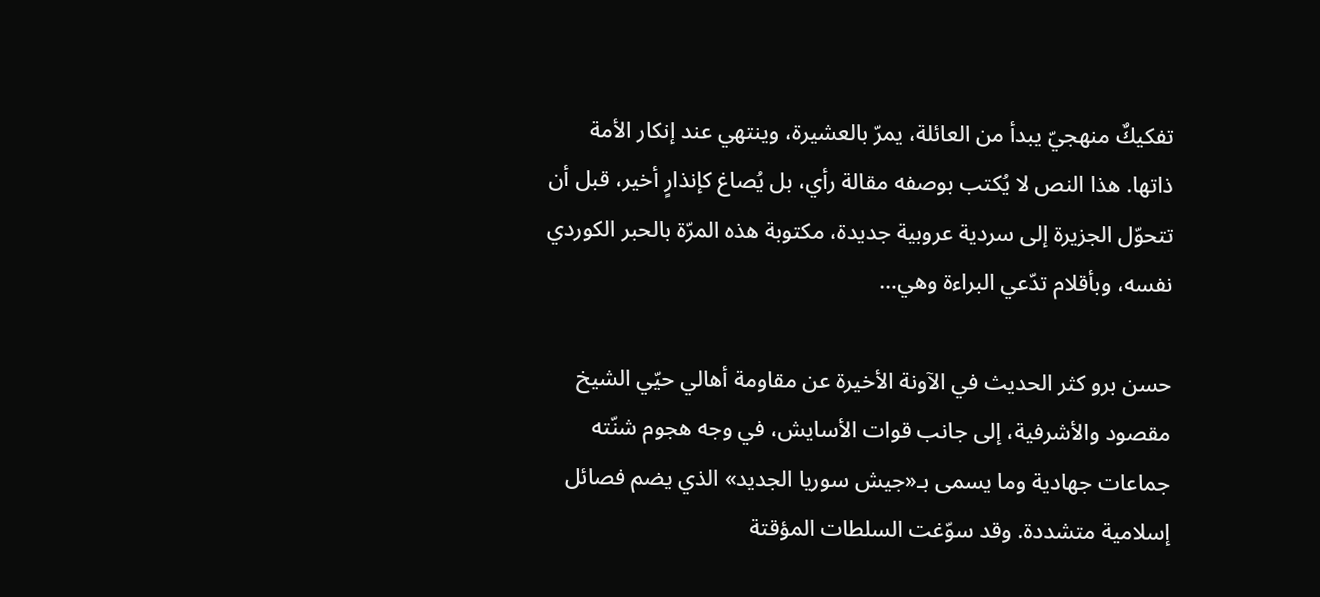تفكيكٌ منهجيّ يبدأ من العائلة، يمرّ بالعشيرة، وينتهي عند إنكار الأمة ذاتها. هذا النص لا يُكتب بوصفه مقالة رأي، بل يُصاغ كإنذارٍ أخير، قبل أن تتحوّل الجزيرة إلى سردية عروبية جديدة، مكتوبة هذه المرّة بالحبر الكوردي نفسه، وبأقلام تدّعي البراءة وهي…

حسن برو كثر الحديث في الآونة الأخيرة عن مقاومة أهالي حيّي الشيخ مقصود والأشرفية، إلى جانب قوات الأسايش، في وجه هجوم شنّته جماعات جهادية وما يسمى بـ«جيش سوريا الجديد» الذي يضم فصائل إسلامية متشددة. وقد سوّغت السلطات المؤقتة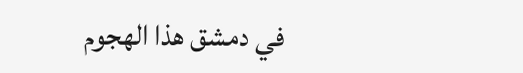في دمشق هذا الهجوم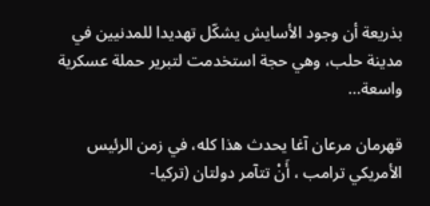بذريعة أن وجود الأسايش يشكّل تهديدا للمدنيين في مدينة حلب، وهي حجة استخدمت لتبرير حملة عسكرية واسعة…

قهرمان مرعان آغا يحدث هذا كله، في زمن الرئيس الأمريكي ترامب ، أَنْ تتآمر دولتان (تركيا-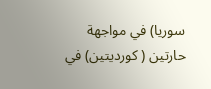سوريا) في مواجهة حارتين ( كورديتين) في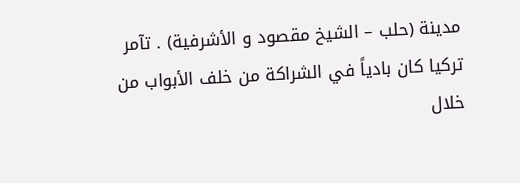مدينة (حلب – الشيخ مقصود و الأشرفية) . تآمر تركيا كان بادياً في الشراكة من خلف الأبواب من خلال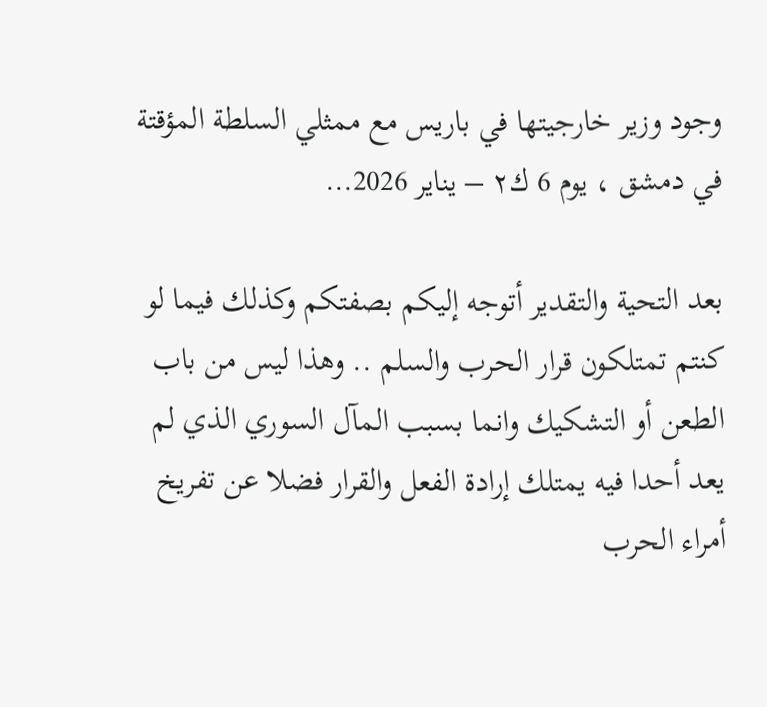وجود وزير خارجيتها في باريس مع ممثلي السلطة المؤقتة في دمشق ، يوم 6 ك٢ – يناير 2026…

بعد التحية والتقدير أتوجه إليكم بصفتكم وكذلك فيما لو كنتم تمتلكون قرار الحرب والسلم .. وهذا ليس من باب الطعن أو التشكيك وانما بسبب المآل السوري الذي لم يعد أحدا فيه يمتلك إرادة الفعل والقرار فضلا عن تفريخ أمراء الحرب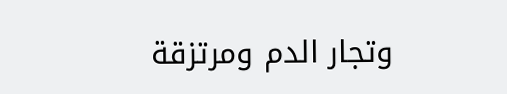وتجار الدم ومرتزقة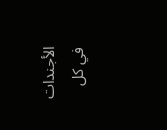الأجندات في كل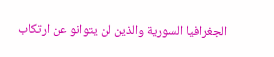الجغرافيا السورية والذين لن يتوانو عن ارتكاب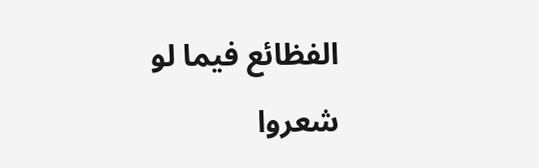الفظائع فيما لو شعروا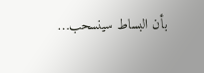بأن البساط سينسحب…